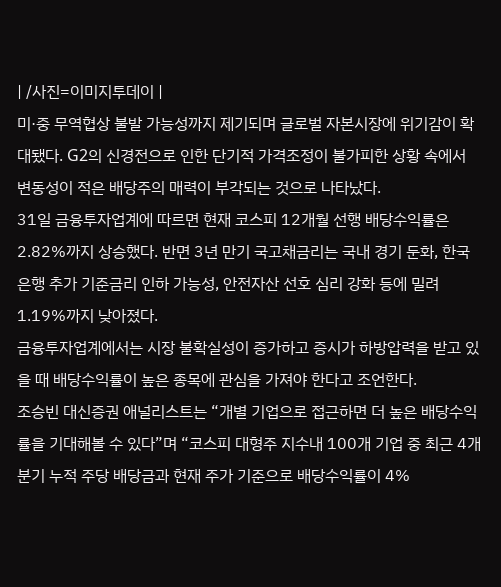| /사진=이미지투데이 |
미·중 무역협상 불발 가능성까지 제기되며 글로벌 자본시장에 위기감이 확대됐다. G2의 신경전으로 인한 단기적 가격조정이 불가피한 상황 속에서 변동성이 적은 배당주의 매력이 부각되는 것으로 나타났다.
31일 금융투자업계에 따르면 현재 코스피 12개월 선행 배당수익률은 2.82%까지 상승했다. 반면 3년 만기 국고채금리는 국내 경기 둔화, 한국은행 추가 기준금리 인하 가능성, 안전자산 선호 심리 강화 등에 밀려1.19%까지 낮아졌다.
금융투자업계에서는 시장 불확실성이 증가하고 증시가 하방압력을 받고 있을 때 배당수익률이 높은 종목에 관심을 가져야 한다고 조언한다.
조승빈 대신증권 애널리스트는 “개별 기업으로 접근하면 더 높은 배당수익률을 기대해볼 수 있다”며 “코스피 대형주 지수내 100개 기업 중 최근 4개 분기 누적 주당 배당금과 현재 주가 기준으로 배당수익률이 4%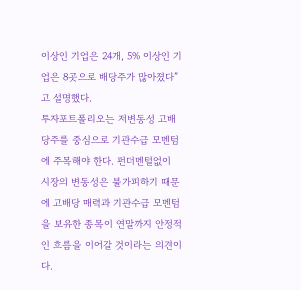이상인 기업은 24개, 5% 이상인 기업은 8곳으로 배당주가 많아졌다”고 설명했다.
투자포트폴리오는 저변동성 고배당주를 중심으로 기관수급 모멘텀에 주목해야 한다. 펀더멘털없이 시장의 변동성은 불가피하기 때문에 고배당 매력과 기관수급 모멘텀을 보유한 종목이 연말까지 안정적인 흐름을 이어갈 것이라는 의견이다.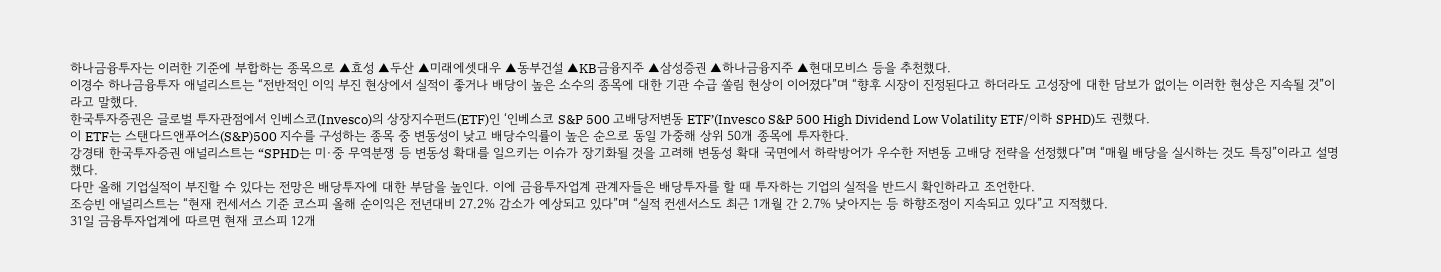하나금융투자는 이러한 기준에 부합하는 종목으로 ▲효성 ▲두산 ▲미래에셋대우 ▲동부건설 ▲KB금융지주 ▲삼성증권 ▲하나금융지주 ▲현대모비스 등을 추천했다.
이경수 하나금융투자 애널리스트는 “전반적인 이익 부진 현상에서 실적이 좋거나 배당이 높은 소수의 종목에 대한 기관 수급 쏠림 현상이 이어졌다”며 “향후 시장이 진정된다고 하더라도 고성장에 대한 담보가 없이는 이러한 현상은 지속될 것”이라고 말했다.
한국투자증권은 글로벌 투자관점에서 인베스코(Invesco)의 상장지수펀드(ETF)인 ‘인베스코 S&P 500 고배당저변동 ETF’(Invesco S&P 500 High Dividend Low Volatility ETF/이하 SPHD)도 권했다.
이 ETF는 스탠다드앤푸어스(S&P)500 지수를 구성하는 종목 중 변동성이 낮고 배당수익률이 높은 순으로 동일 가중해 상위 50개 종목에 투자한다.
강경태 한국투자증권 애널리스트는 “SPHD는 미·중 무역분쟁 등 변동성 확대를 일으키는 이슈가 장기화될 것을 고려해 변동성 확대 국면에서 하락방어가 우수한 저변동 고배당 전략을 선정했다”며 “매월 배당을 실시하는 것도 특징”이라고 설명했다.
다만 올해 기업실적이 부진할 수 있다는 전망은 배당투자에 대한 부담을 높인다. 이에 금융투자업계 관계자들은 배당투자를 할 때 투자하는 기업의 실적을 반드시 확인하라고 조언한다.
조승빈 애널리스트는 “현재 컨세서스 기준 코스피 올해 순이익은 전년대비 27.2% 감소가 예상되고 있다”며 “실적 컨센서스도 최근 1개월 간 2.7% 낮아지는 등 하향조정이 지속되고 있다”고 지적했다.
31일 금융투자업계에 따르면 현재 코스피 12개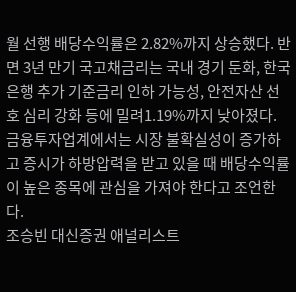월 선행 배당수익률은 2.82%까지 상승했다. 반면 3년 만기 국고채금리는 국내 경기 둔화, 한국은행 추가 기준금리 인하 가능성, 안전자산 선호 심리 강화 등에 밀려1.19%까지 낮아졌다.
금융투자업계에서는 시장 불확실성이 증가하고 증시가 하방압력을 받고 있을 때 배당수익률이 높은 종목에 관심을 가져야 한다고 조언한다.
조승빈 대신증권 애널리스트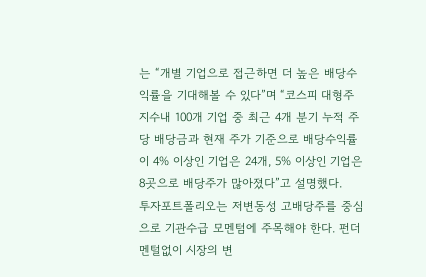는 “개별 기업으로 접근하면 더 높은 배당수익률을 기대해볼 수 있다”며 “코스피 대형주 지수내 100개 기업 중 최근 4개 분기 누적 주당 배당금과 현재 주가 기준으로 배당수익률이 4% 이상인 기업은 24개, 5% 이상인 기업은 8곳으로 배당주가 많아졌다”고 설명했다.
투자포트폴리오는 저변동성 고배당주를 중심으로 기관수급 모멘텀에 주목해야 한다. 펀더멘털없이 시장의 변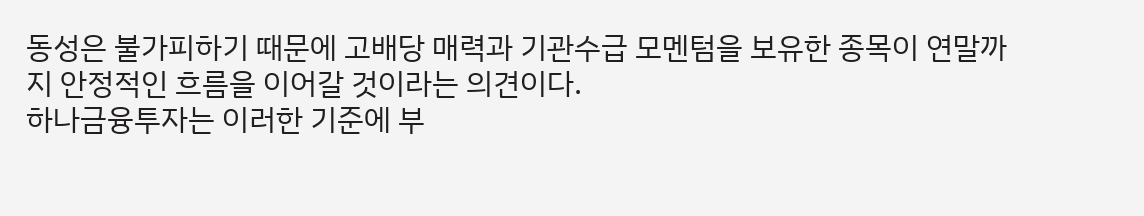동성은 불가피하기 때문에 고배당 매력과 기관수급 모멘텀을 보유한 종목이 연말까지 안정적인 흐름을 이어갈 것이라는 의견이다.
하나금융투자는 이러한 기준에 부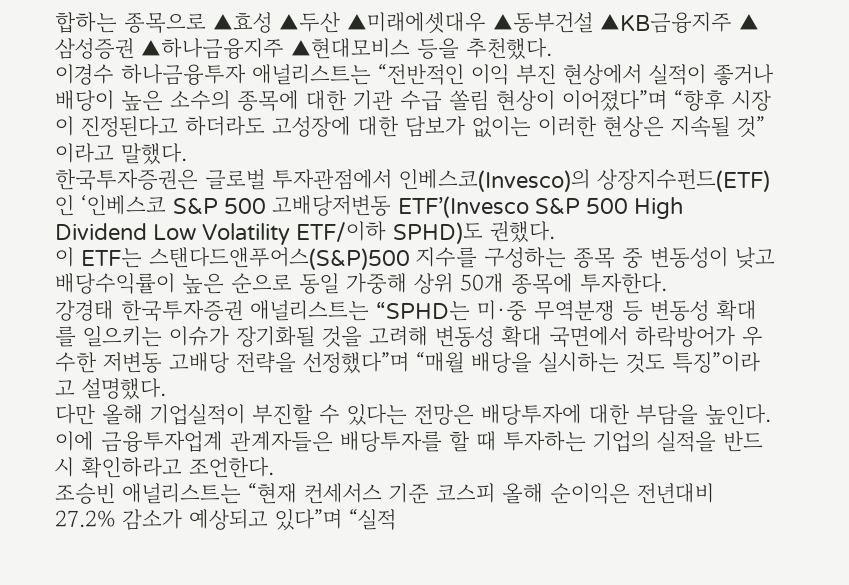합하는 종목으로 ▲효성 ▲두산 ▲미래에셋대우 ▲동부건설 ▲KB금융지주 ▲삼성증권 ▲하나금융지주 ▲현대모비스 등을 추천했다.
이경수 하나금융투자 애널리스트는 “전반적인 이익 부진 현상에서 실적이 좋거나 배당이 높은 소수의 종목에 대한 기관 수급 쏠림 현상이 이어졌다”며 “향후 시장이 진정된다고 하더라도 고성장에 대한 담보가 없이는 이러한 현상은 지속될 것”이라고 말했다.
한국투자증권은 글로벌 투자관점에서 인베스코(Invesco)의 상장지수펀드(ETF)인 ‘인베스코 S&P 500 고배당저변동 ETF’(Invesco S&P 500 High Dividend Low Volatility ETF/이하 SPHD)도 권했다.
이 ETF는 스탠다드앤푸어스(S&P)500 지수를 구성하는 종목 중 변동성이 낮고 배당수익률이 높은 순으로 동일 가중해 상위 50개 종목에 투자한다.
강경태 한국투자증권 애널리스트는 “SPHD는 미·중 무역분쟁 등 변동성 확대를 일으키는 이슈가 장기화될 것을 고려해 변동성 확대 국면에서 하락방어가 우수한 저변동 고배당 전략을 선정했다”며 “매월 배당을 실시하는 것도 특징”이라고 설명했다.
다만 올해 기업실적이 부진할 수 있다는 전망은 배당투자에 대한 부담을 높인다. 이에 금융투자업계 관계자들은 배당투자를 할 때 투자하는 기업의 실적을 반드시 확인하라고 조언한다.
조승빈 애널리스트는 “현재 컨세서스 기준 코스피 올해 순이익은 전년대비 27.2% 감소가 예상되고 있다”며 “실적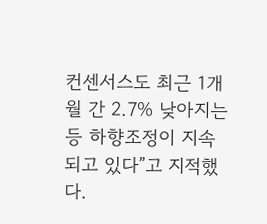컨센서스도 최근 1개월 간 2.7% 낮아지는 등 하향조정이 지속되고 있다”고 지적했다.